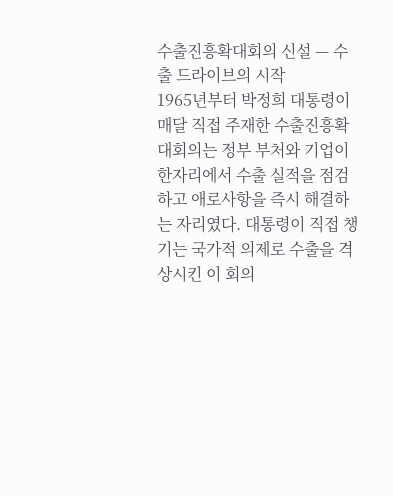수출진흥확대회의 신설 — 수출 드라이브의 시작
1965년부터 박정희 대통령이 매달 직접 주재한 수출진흥확대회의는 정부 부처와 기업이 한자리에서 수출 실적을 점검하고 애로사항을 즉시 해결하는 자리였다. 대통령이 직접 챙기는 국가적 의제로 수출을 격상시킨 이 회의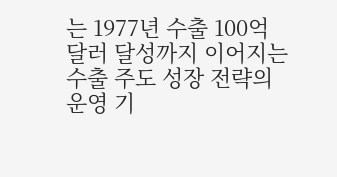는 1977년 수출 100억 달러 달성까지 이어지는 수출 주도 성장 전략의 운영 기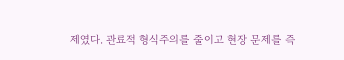제였다. 관료적 형식주의를 줄이고 현장 문제를 즉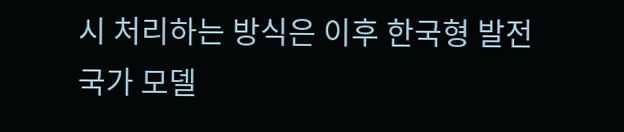시 처리하는 방식은 이후 한국형 발전국가 모델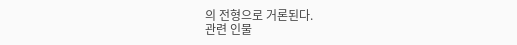의 전형으로 거론된다.
관련 인물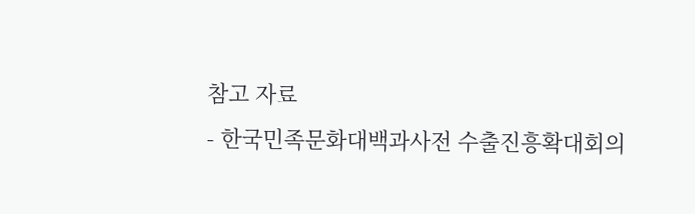참고 자료
- 한국민족문화대백과사전 수출진흥확대회의